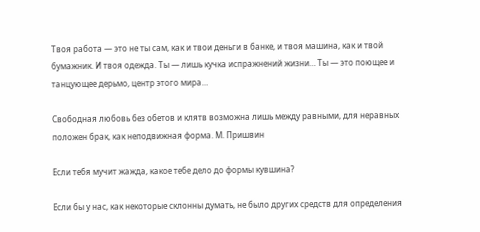Твоя работа — это не ты сам, как и твои деньги в банке, и твоя машина, как и твой бумажник. И твоя одежда. Ты — лишь кучка испражнений жизни… Ты — это поющее и танцующее дерьмо, центр этого мира…

Свободная любовь без обетов и клятв возможна лишь между равными, для неравных положен брак, как неподвижная форма. М. Пришвин

Если тебя мучит жажда, какое тебе дело до формы кувшина?

Если бы у нас, как некоторые склонны думать, не было других средств для определения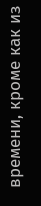времени, кроме как из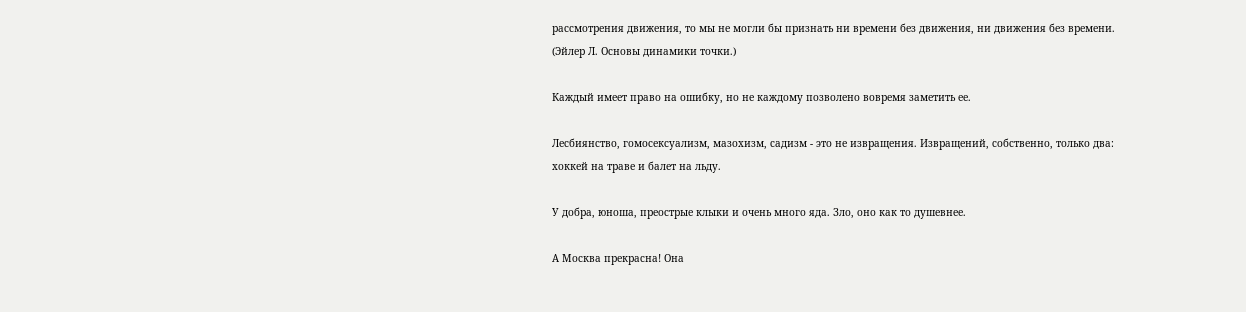рассмотрения движения, то мы не могли бы признать ни времени без движения, ни движения без времени. (Эйлер Л. Основы динамики точки.)

Каждый имеет право на ошибку, но не каждому позволено вовремя заметить ее.

Лесбиянство, гомосексуализм, мазохизм, садизм - это не извращения. Извращений, собственно, только два: хоккей на траве и балет на льду.

У добра, юноша, преострые клыки и очень много яда. Зло, оно как то душевнее.

А Москва прекрасна! Она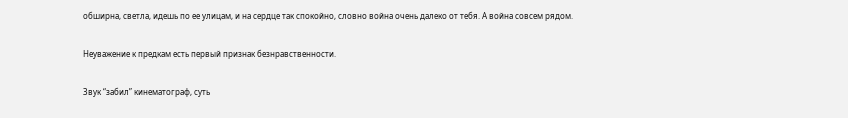обширна, светла, идешь по ее улицам, и на сердце так спокойно, словно война очень далеко от тебя. А война совсем рядом.

Неуважение к предкам есть первый признак безнравственности.

Звук “забил” кинематограф, суть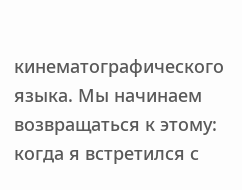кинематографического языка. Мы начинаем возвращаться к этому: когда я встретился с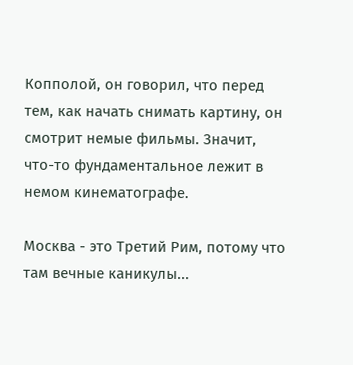Копполой, он говорил, что перед тем, как начать снимать картину, он смотрит немые фильмы. Значит, что-то фундаментальное лежит в немом кинематографе.

Москва - это Третий Рим, потому что там вечные каникулы...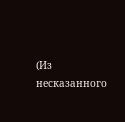(Из несказанного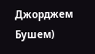Джорджем Бушем)